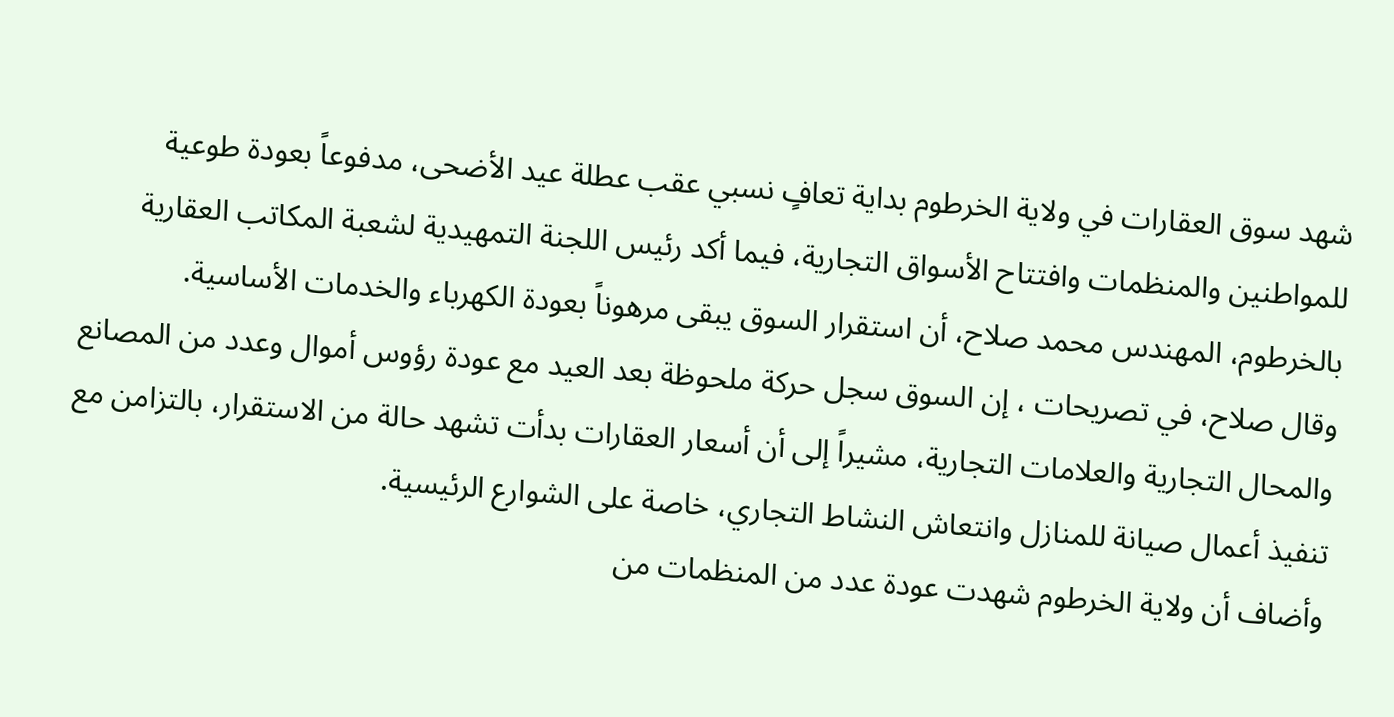شهد سوق العقارات في ولاية الخرطوم بداية تعافٍ نسبي عقب عطلة عيد الأضحى، مدفوعاً بعودة طوعية للمواطنين والمنظمات وافتتاح الأسواق التجارية، فيما أكد رئيس اللجنة التمهيدية لشعبة المكاتب العقارية بالخرطوم، المهندس محمد صلاح، أن استقرار السوق يبقى مرهوناً بعودة الكهرباء والخدمات الأساسية.
وقال صلاح، في تصريحات ، إن السوق سجل حركة ملحوظة بعد العيد مع عودة رؤوس أموال وعدد من المصانع والمحال التجارية والعلامات التجارية، مشيراً إلى أن أسعار العقارات بدأت تشهد حالة من الاستقرار، بالتزامن مع تنفيذ أعمال صيانة للمنازل وانتعاش النشاط التجاري، خاصة على الشوارع الرئيسية.
وأضاف أن ولاية الخرطوم شهدت عودة عدد من المنظمات من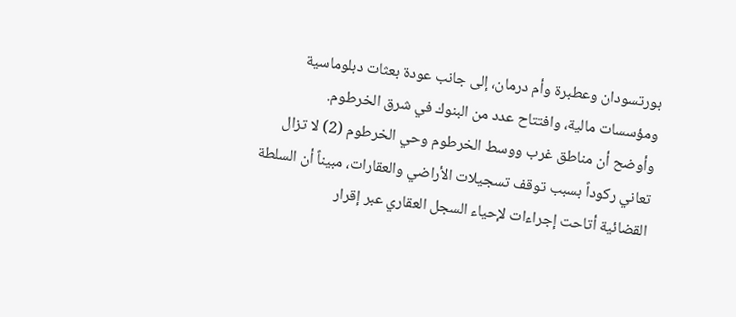بورتسودان وعطبرة وأم درمان، إلى جانب عودة بعثات دبلوماسية ومؤسسات مالية، وافتتاح عدد من البنوك في شرق الخرطوم.
وأوضح أن مناطق غرب ووسط الخرطوم وحي الخرطوم (2) لا تزال تعاني ركوداً بسبب توقف تسجيلات الأراضي والعقارات، مبيناً أن السلطة القضائية أتاحت إجراءات لإحياء السجل العقاري عبر إقرار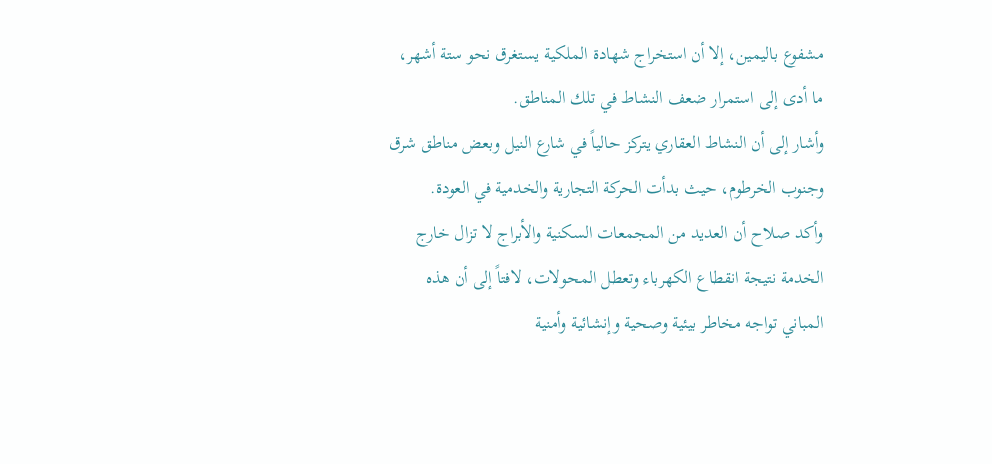مشفوع باليمين، إلا أن استخراج شهادة الملكية يستغرق نحو ستة أشهر، ما أدى إلى استمرار ضعف النشاط في تلك المناطق.
وأشار إلى أن النشاط العقاري يتركز حالياً في شارع النيل وبعض مناطق شرق وجنوب الخرطوم، حيث بدأت الحركة التجارية والخدمية في العودة.
وأكد صلاح أن العديد من المجمعات السكنية والأبراج لا تزال خارج الخدمة نتيجة انقطاع الكهرباء وتعطل المحولات، لافتاً إلى أن هذه المباني تواجه مخاطر بيئية وصحية وإنشائية وأمنية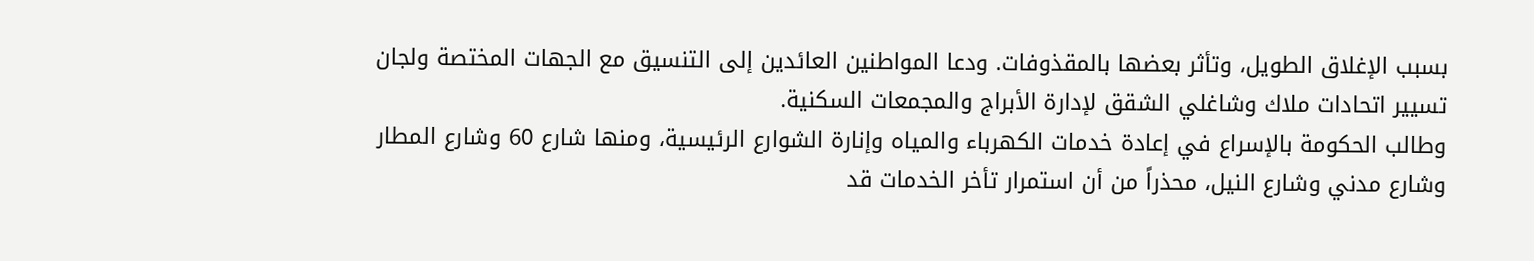بسبب الإغلاق الطويل، وتأثر بعضها بالمقذوفات. ودعا المواطنين العائدين إلى التنسيق مع الجهات المختصة ولجان تسيير اتحادات ملاك وشاغلي الشقق لإدارة الأبراج والمجمعات السكنية.
وطالب الحكومة بالإسراع في إعادة خدمات الكهرباء والمياه وإنارة الشوارع الرئيسية، ومنها شارع 60 وشارع المطار وشارع مدني وشارع النيل، محذراً من أن استمرار تأخر الخدمات قد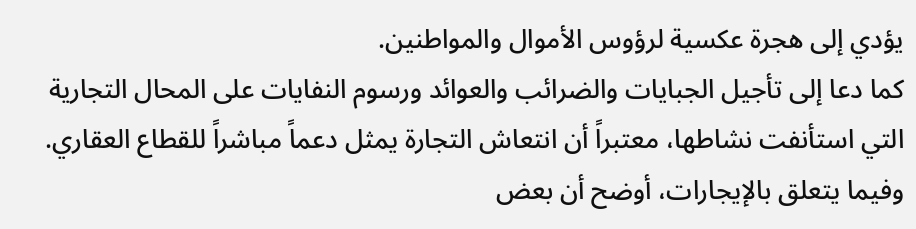يؤدي إلى هجرة عكسية لرؤوس الأموال والمواطنين.
كما دعا إلى تأجيل الجبايات والضرائب والعوائد ورسوم النفايات على المحال التجارية التي استأنفت نشاطها، معتبراً أن انتعاش التجارة يمثل دعماً مباشراً للقطاع العقاري.
وفيما يتعلق بالإيجارات، أوضح أن بعض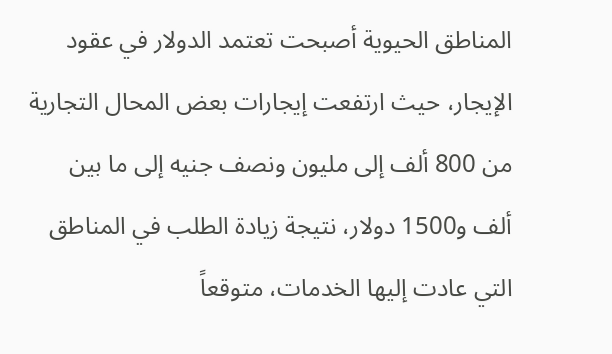المناطق الحيوية أصبحت تعتمد الدولار في عقود الإيجار، حيث ارتفعت إيجارات بعض المحال التجارية من 800 ألف إلى مليون ونصف جنيه إلى ما بين ألف و1500 دولار، نتيجة زيادة الطلب في المناطق التي عادت إليها الخدمات، متوقعاً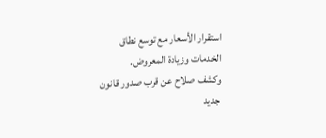استقرار الأسعار مع توسع نطاق الخدمات وزيادة المعروض.
وكشف صلاح عن قرب صدور قانون جديد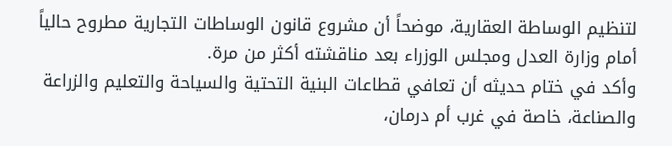لتنظيم الوساطة العقارية، موضحاً أن مشروع قانون الوساطات التجارية مطروح حالياً أمام وزارة العدل ومجلس الوزراء بعد مناقشته أكثر من مرة.
وأكد في ختام حديثه أن تعافي قطاعات البنية التحتية والسياحة والتعليم والزراعة والصناعة، خاصة في غرب أم درمان،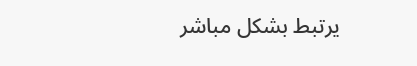يرتبط بشكل مباشر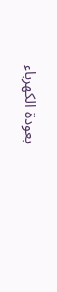بعودة الكهرباء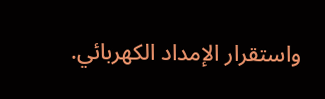واستقرار الإمداد الكهربائي.